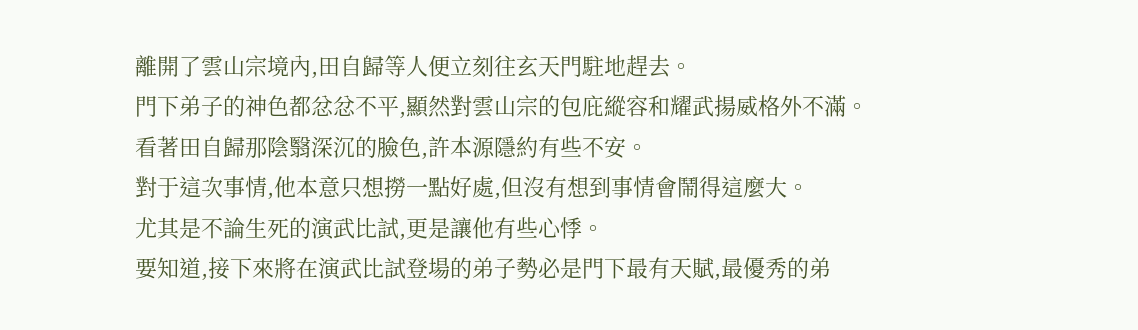離開了雲山宗境內,田自歸等人便立刻往玄天門駐地趕去。
門下弟子的神色都忿忿不平,顯然對雲山宗的包庇縱容和耀武揚威格外不滿。
看著田自歸那陰翳深沉的臉色,許本源隱約有些不安。
對于這次事情,他本意只想撈一點好處,但沒有想到事情會鬧得這麼大。
尤其是不論生死的演武比試,更是讓他有些心悸。
要知道,接下來將在演武比試登場的弟子勢必是門下最有天賦,最優秀的弟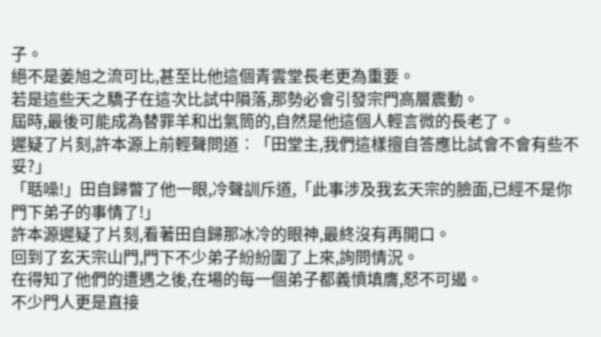子。
絕不是姜旭之流可比,甚至比他這個青雲堂長老更為重要。
若是這些天之驕子在這次比試中隕落,那勢必會引發宗門高層震動。
屆時,最後可能成為替罪羊和出氣筒的,自然是他這個人輕言微的長老了。
遲疑了片刻,許本源上前輕聲問道︰「田堂主,我們這樣擅自答應比試會不會有些不妥?」
「聒噪!」田自歸瞥了他一眼,冷聲訓斥道,「此事涉及我玄天宗的臉面,已經不是你門下弟子的事情了!」
許本源遲疑了片刻,看著田自歸那冰冷的眼神,最終沒有再開口。
回到了玄天宗山門,門下不少弟子紛紛圍了上來,詢問情況。
在得知了他們的遭遇之後,在場的每一個弟子都義憤填膺,怒不可遏。
不少門人更是直接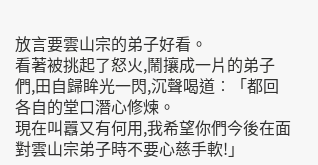放言要雲山宗的弟子好看。
看著被挑起了怒火,鬧攘成一片的弟子們,田自歸眸光一閃,沉聲喝道︰「都回各自的堂口潛心修煉。
現在叫囂又有何用,我希望你們今後在面對雲山宗弟子時不要心慈手軟!」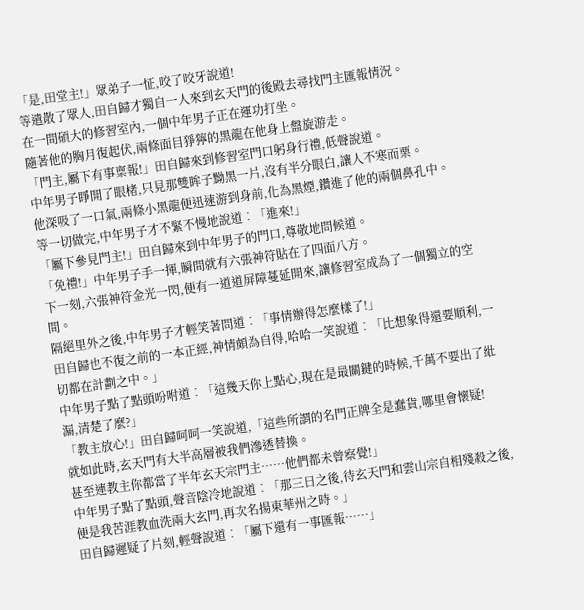「是,田堂主!」眾弟子一怔,咬了咬牙說道!
等遣散了眾人,田自歸才獨自一人來到玄天門的後殿去尋找門主匯報情況。
在一間碩大的修習室內,一個中年男子正在運功打坐。
隨著他的胸月復起伏,兩條面目猙獰的黑龍在他身上盤旋游走。
「門主,屬下有事稟報!」田自歸來到修習室門口躬身行禮,低聲說道。
中年男子睜開了眼楮,只見那雙眸子黝黑一片,沒有半分眼白,讓人不寒而栗。
他深吸了一口氣,兩條小黑龍便迅速游到身前,化為黑煙,鑽進了他的兩個鼻孔中。
等一切做完,中年男子才不緊不慢地說道︰「進來!」
「屬下參見門主!」田自歸來到中年男子的門口,尊敬地問候道。
「免禮!」中年男子手一揮,瞬間就有六張神符貼在了四面八方。
下一刻,六張神符金光一閃,便有一道道屏障蔓延開來,讓修習室成為了一個獨立的空間。
隔絕里外之後,中年男子才輕笑著問道︰「事情辦得怎麼樣了!」
田自歸也不復之前的一本正經,神情頗為自得,哈哈一笑說道︰「比想象得還要順利,一切都在計劃之中。」
中年男子點了點頭吩咐道︰「這幾天你上點心,現在是最關鍵的時候,千萬不要出了紕漏,清楚了麼?」
「教主放心!」田自歸呵呵一笑說道,「這些所謂的名門正牌全是蠢貨,哪里會懷疑!
就如此時,玄天門有大半高層被我們滲透替換。
甚至連教主你都當了半年玄天宗門主……他們都未曾察覺!」
中年男子點了點頭,聲音陰冷地說道︰「那三日之後,待玄天門和雲山宗自相殘殺之後,便是我苦涯教血洗兩大玄門,再次名揚東華州之時。」
田自歸遲疑了片刻,輕聲說道︰「屬下還有一事匯報……」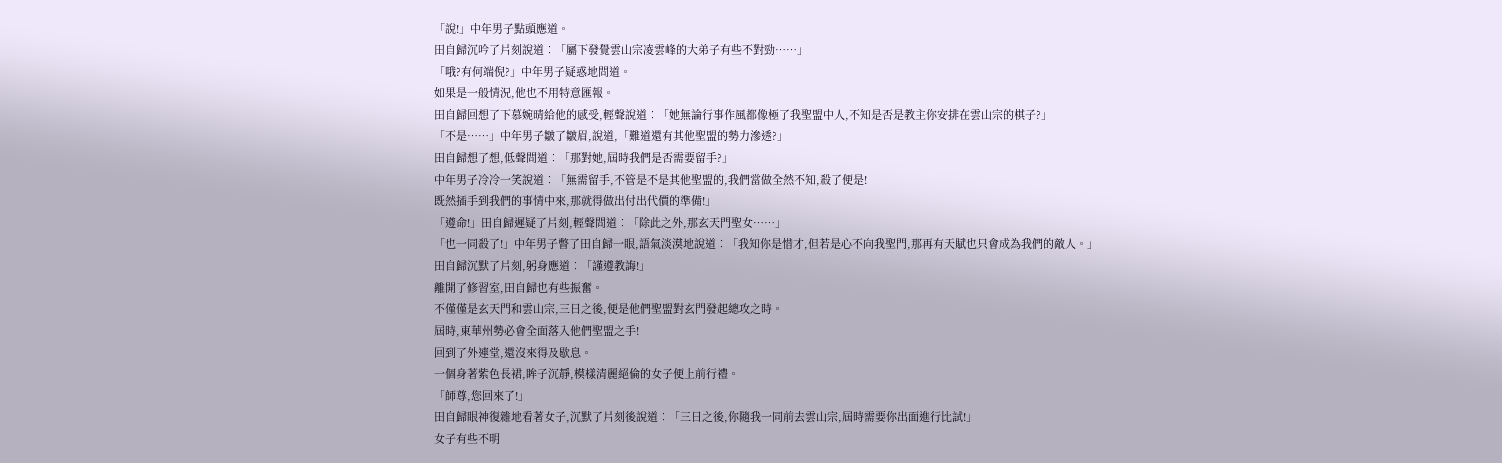「說!」中年男子點頭應道。
田自歸沉吟了片刻說道︰「屬下發覺雲山宗凌雲峰的大弟子有些不對勁……」
「哦?有何端倪?」中年男子疑惑地問道。
如果是一般情況,他也不用特意匯報。
田自歸回想了下慕婉晴給他的感受,輕聲說道︰「她無論行事作風都像極了我聖盟中人,不知是否是教主你安排在雲山宗的棋子?」
「不是……」中年男子皺了皺眉,說道,「難道還有其他聖盟的勢力滲透?」
田自歸想了想,低聲問道︰「那對她,屆時我們是否需要留手?」
中年男子冷冷一笑說道︰「無需留手,不管是不是其他聖盟的,我們當做全然不知,殺了便是!
既然插手到我們的事情中來,那就得做出付出代價的準備!」
「遵命!」田自歸遲疑了片刻,輕聲問道︰「除此之外,那玄天門聖女……」
「也一同殺了!」中年男子瞥了田自歸一眼,語氣淡漠地說道︰「我知你是惜才,但若是心不向我聖門,那再有天賦也只會成為我們的敵人。」
田自歸沉默了片刻,躬身應道︰「謹遵教誨!」
離開了修習室,田自歸也有些振奮。
不僅僅是玄天門和雲山宗,三日之後,便是他們聖盟對玄門發起總攻之時。
屆時,東華州勢必會全面落入他們聖盟之手!
回到了外連堂,還沒來得及歇息。
一個身著紫色長裙,眸子沉靜,模樣清麗絕倫的女子便上前行禮。
「師尊,您回來了!」
田自歸眼神復雜地看著女子,沉默了片刻後說道︰「三日之後,你隨我一同前去雲山宗,屆時需要你出面進行比試!」
女子有些不明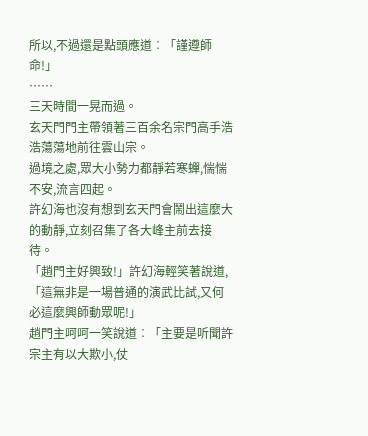所以,不過還是點頭應道︰「謹遵師命!」
……
三天時間一晃而過。
玄天門門主帶領著三百余名宗門高手浩浩蕩蕩地前往雲山宗。
過境之處,眾大小勢力都靜若寒蟬,惴惴不安,流言四起。
許幻海也沒有想到玄天門會鬧出這麼大的動靜,立刻召集了各大峰主前去接待。
「趙門主好興致!」許幻海輕笑著說道,「這無非是一場普通的演武比試,又何必這麼興師動眾呢!」
趙門主呵呵一笑說道︰「主要是听聞許宗主有以大欺小,仗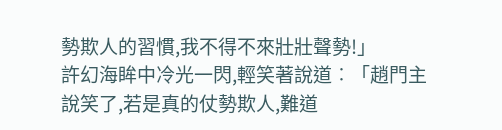勢欺人的習慣,我不得不來壯壯聲勢!」
許幻海眸中冷光一閃,輕笑著說道︰「趙門主說笑了,若是真的仗勢欺人,難道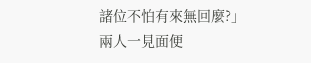諸位不怕有來無回麼?」
兩人一見面便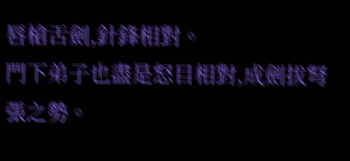唇槍舌劍,針鋒相對。
門下弟子也盡是怒目相對,成劍拔弩張之勢。